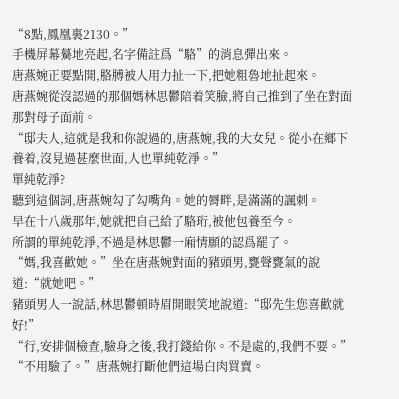“8點,鳳凰裏2130。”
手機屏幕驀地亮起,名字備註爲“駱”的消息彈出來。
唐燕婉正要點開,胳膊被人用力扯一下,把她粗魯地扯起來。
唐燕婉從沒認過的那個媽林思鬱陪着笑臉,將自己推到了坐在對面那對母子面前。
“邸夫人,這就是我和你說過的,唐燕婉,我的大女兒。從小在鄉下養着,沒見過甚麼世面,人也單純乾淨。”
單純乾淨?
聽到這個詞,唐燕婉勾了勾嘴角。她的脣畔,是滿滿的諷刺。
早在十八歲那年,她就把自己給了駱珩,被他包養至今。
所謂的單純乾淨,不過是林思鬱一廂情願的認爲罷了。
“媽,我喜歡她。”坐在唐燕婉對面的豬頭男,甕聲甕氣的說道:“就她吧。”
豬頭男人一說話,林思鬱頓時眉開眼笑地說道:“邸先生您喜歡就好!”
“行,安排個檢查,驗身之後,我打錢給你。不是處的,我們不要。”
“不用驗了。”唐燕婉打斷他們這場白肉買賣。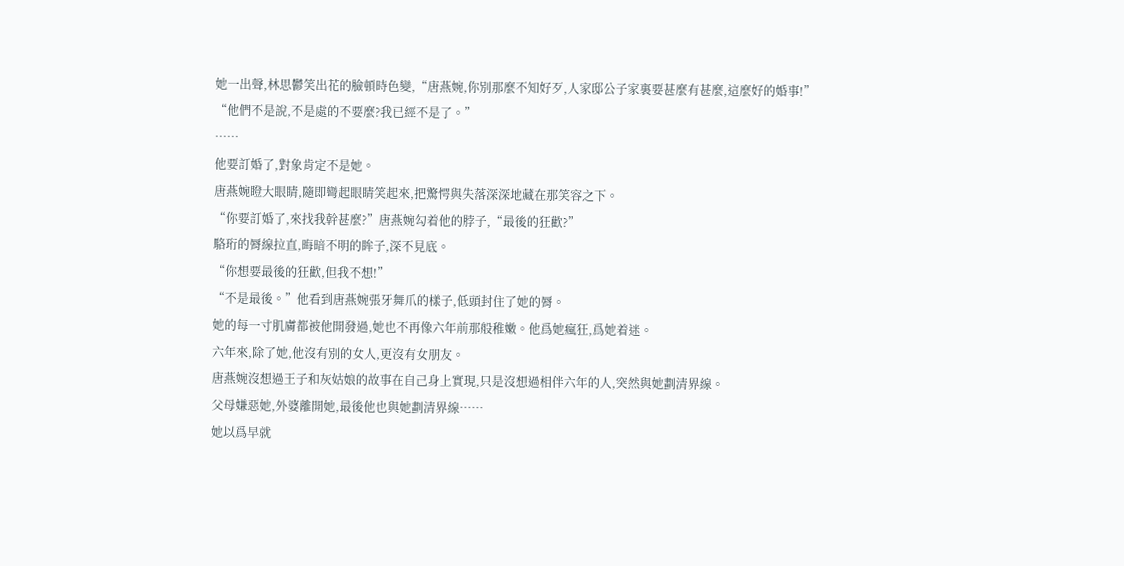她一出聲,林思鬱笑出花的臉頓時色變,“唐燕婉,你別那麼不知好歹,人家邸公子家裏要甚麼有甚麼,這麼好的婚事!”
“他們不是說,不是處的不要麼?我已經不是了。”
……
他要訂婚了,對象肯定不是她。
唐燕婉瞪大眼睛,隨即彎起眼睛笑起來,把驚愕與失落深深地藏在那笑容之下。
“你要訂婚了,來找我幹甚麼?”唐燕婉勾着他的脖子,“最後的狂歡?”
駱珩的脣線拉直,晦暗不明的眸子,深不見底。
“你想要最後的狂歡,但我不想!”
“不是最後。”他看到唐燕婉張牙舞爪的樣子,低頭封住了她的脣。
她的每一寸肌膚都被他開發過,她也不再像六年前那般稚嫩。他爲她瘋狂,爲她着迷。
六年來,除了她,他沒有別的女人,更沒有女朋友。
唐燕婉沒想過王子和灰姑娘的故事在自己身上實現,只是沒想過相伴六年的人,突然與她劃清界線。
父母嫌惡她,外婆離開她,最後他也與她劃清界線……
她以爲早就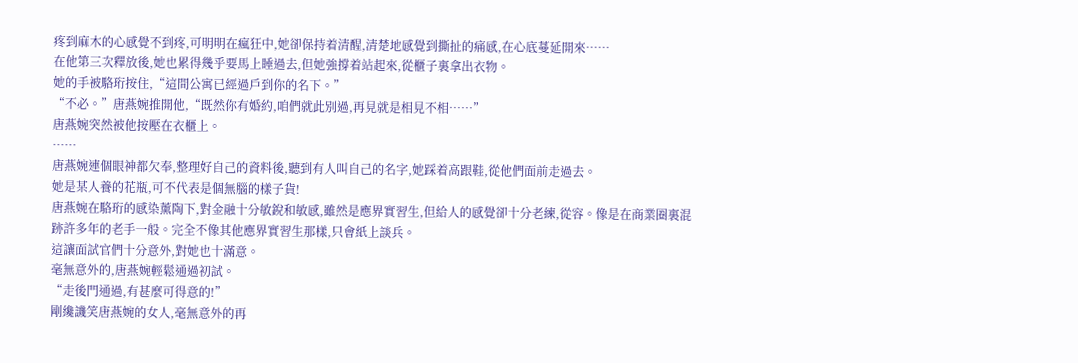疼到麻木的心感覺不到疼,可明明在瘋狂中,她卻保持着清醒,清楚地感覺到撕扯的痛感,在心底蔓延開來……
在他第三次釋放後,她也累得幾乎要馬上睡過去,但她強撐着站起來,從櫃子裏拿出衣物。
她的手被駱珩按住,“這間公寓已經過戶到你的名下。”
“不必。”唐燕婉推開他,“既然你有婚約,咱們就此別過,再見就是相見不相……”
唐燕婉突然被他按壓在衣櫃上。
……
唐燕婉連個眼神都欠奉,整理好自己的資料後,聽到有人叫自己的名字,她踩着高跟鞋,從他們面前走過去。
她是某人養的花瓶,可不代表是個無腦的樣子貨!
唐燕婉在駱珩的感染薰陶下,對金融十分敏銳和敏感,雖然是應界實習生,但給人的感覺卻十分老練,從容。像是在商業圈裏混跡許多年的老手一般。完全不像其他應界實習生那樣,只會紙上談兵。
這讓面試官們十分意外,對她也十滿意。
毫無意外的,唐燕婉輕鬆通過初試。
“走後門通過,有甚麼可得意的!”
剛纔譏笑唐燕婉的女人,毫無意外的再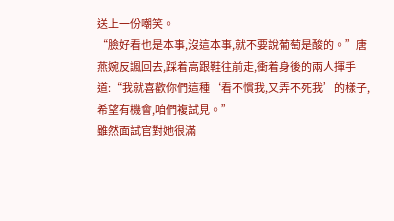送上一份嘲笑。
“臉好看也是本事,沒這本事,就不要說葡萄是酸的。”唐燕婉反諷回去,踩着高跟鞋往前走,衝着身後的兩人揮手道:“我就喜歡你們這種‘看不慣我,又弄不死我’的樣子,希望有機會,咱們複試見。”
雖然面試官對她很滿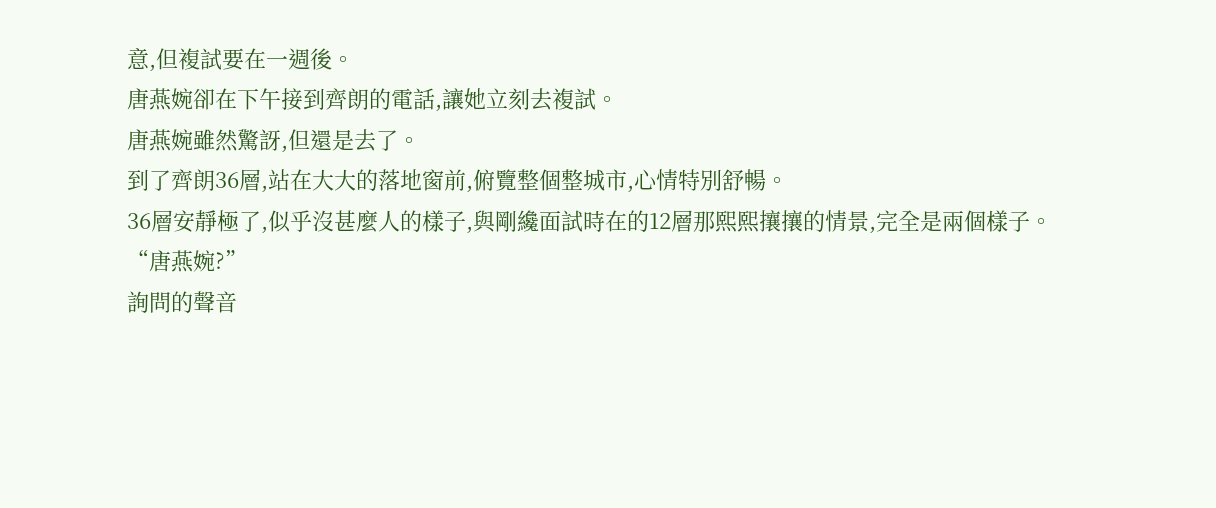意,但複試要在一週後。
唐燕婉卻在下午接到齊朗的電話,讓她立刻去複試。
唐燕婉雖然驚訝,但還是去了。
到了齊朗36層,站在大大的落地窗前,俯覽整個整城市,心情特別舒暢。
36層安靜極了,似乎沒甚麼人的樣子,與剛纔面試時在的12層那熙熙攘攘的情景,完全是兩個樣子。
“唐燕婉?”
詢問的聲音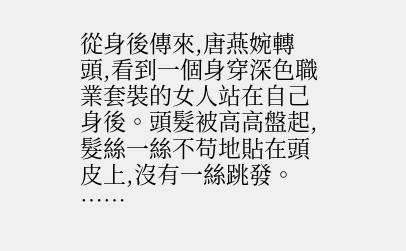從身後傳來,唐燕婉轉頭,看到一個身穿深色職業套裝的女人站在自己身後。頭髮被高高盤起,髮絲一絲不苟地貼在頭皮上,沒有一絲跳發。
……